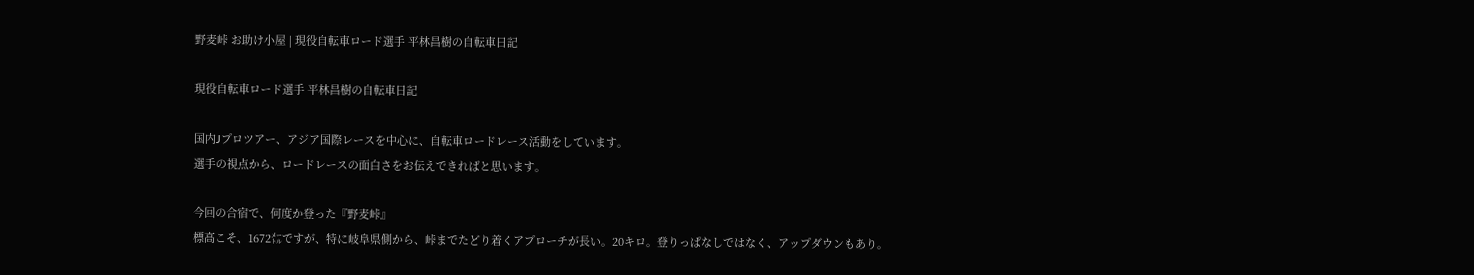野麦峠 お助け小屋 | 現役自転車ロード選手 平林昌樹の自転車日記

現役自転車ロード選手 平林昌樹の自転車日記

国内Jプロツアー、アジア国際レースを中心に、自転車ロードレース活動をしています。
選手の視点から、ロードレースの面白さをお伝えできればと思います。

今回の合宿で、何度か登った『野麦峠』
標高こそ、1672㍍ですが、特に岐阜県側から、峠までたどり着くアプローチが長い。20キロ。登りっぱなしではなく、アップダウンもあり。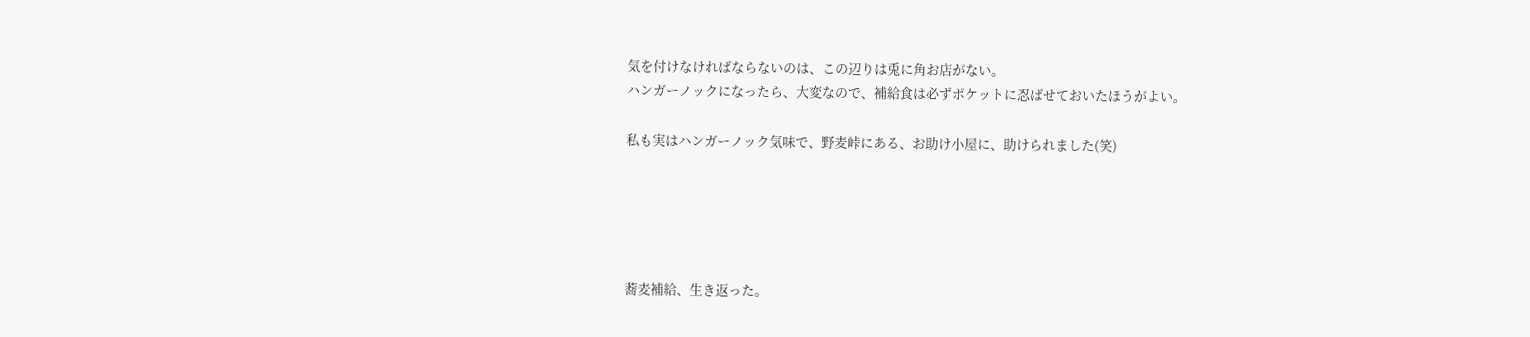気を付けなければならないのは、この辺りは兎に角お店がない。
ハンガーノックになったら、大変なので、補給食は必ずポケットに忍ばせておいたほうがよい。

私も実はハンガーノック気味で、野麦峠にある、お助け小屋に、助けられました(笑)





蕎麦補給、生き返った。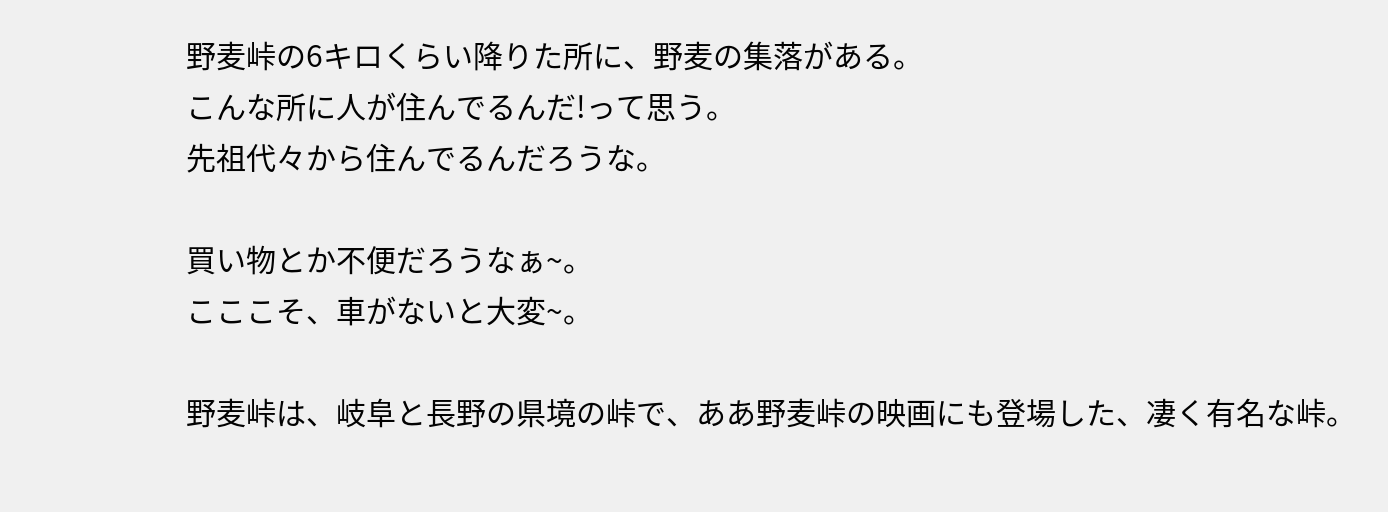野麦峠の6キロくらい降りた所に、野麦の集落がある。
こんな所に人が住んでるんだ!って思う。
先祖代々から住んでるんだろうな。

買い物とか不便だろうなぁ~。
こここそ、車がないと大変~。

野麦峠は、岐阜と長野の県境の峠で、ああ野麦峠の映画にも登場した、凄く有名な峠。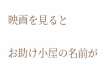映画を見ると

お助け小屋の名前が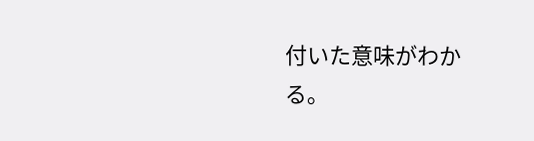付いた意味がわかる。